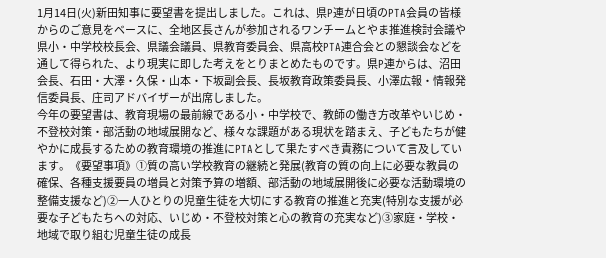1月14日(火)新田知事に要望書を提出しました。これは、県P連が日頃のPTA会員の皆様からのご意見をベースに、全地区長さんが参加されるワンチームとやま推進検討会議や県小・中学校校長会、県議会議員、県教育委員会、県高校PTA連合会との懇談会などを通して得られた、より現実に即した考えをとりまとめたものです。県P連からは、沼田会長、石田・大澤・久保・山本・下坂副会長、長坂教育政策委員長、小澤広報・情報発信委員長、庄司アドバイザーが出席しました。
今年の要望書は、教育現場の最前線である小・中学校で、教師の働き方改革やいじめ・不登校対策・部活動の地域展開など、様々な課題がある現状を踏まえ、子どもたちが健やかに成長するための教育環境の推進にPTAとして果たすべき責務について言及しています。《要望事項》①質の高い学校教育の継続と発展(教育の質の向上に必要な教員の確保、各種支援要員の増員と対策予算の増額、部活動の地域展開後に必要な活動環境の整備支援など)②一人ひとりの児童生徒を大切にする教育の推進と充実(特別な支援が必要な子どもたちへの対応、いじめ・不登校対策と心の教育の充実など)③家庭・学校・地域で取り組む児童生徒の成長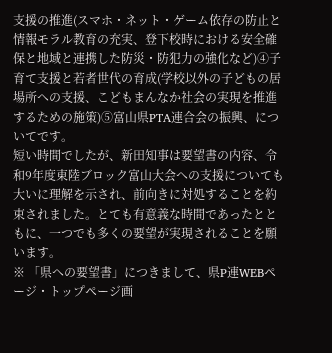支援の推進(スマホ・ネット・ゲーム依存の防止と情報モラル教育の充実、登下校時における安全確保と地域と連携した防災・防犯力の強化など)④子育て支援と若者世代の育成(学校以外の子どもの居場所への支援、こどもまんなか社会の実現を推進するための施策)⑤富山県PTA連合会の振興、についてです。
短い時間でしたが、新田知事は要望書の内容、令和9年度東陸ブロック富山大会への支援についても大いに理解を示され、前向きに対処することを約束されました。とても有意義な時間であったとともに、一つでも多くの要望が実現されることを願います。
※ 「県への要望書」につきまして、県P連WEBページ・トップページ画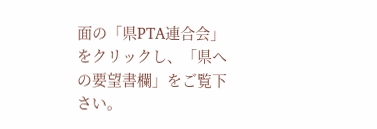面の「県PTA連合会」をクリックし、「県への要望書欄」をご覧下さい。